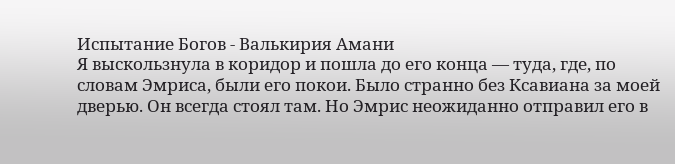Испытание Богов - Валькирия Амани
Я выскользнула в коридор и пошла до его конца — туда, где, по словам Эмриса, были его покои. Было странно без Ксавиана за моей дверью. Он всегда стоял там. Но Эмрис неожиданно отправил его в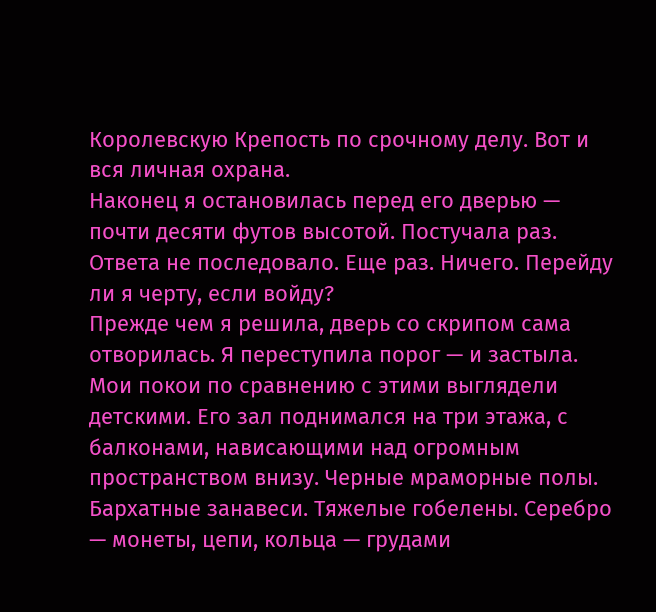Королевскую Крепость по срочному делу. Вот и вся личная охрана.
Наконец я остановилась перед его дверью — почти десяти футов высотой. Постучала раз. Ответа не последовало. Еще раз. Ничего. Перейду ли я черту, если войду?
Прежде чем я решила, дверь со скрипом сама отворилась. Я переступила порог — и застыла.
Мои покои по сравнению с этими выглядели детскими. Его зал поднимался на три этажа, с балконами, нависающими над огромным пространством внизу. Черные мраморные полы. Бархатные занавеси. Тяжелые гобелены. Серебро — монеты, цепи, кольца — грудами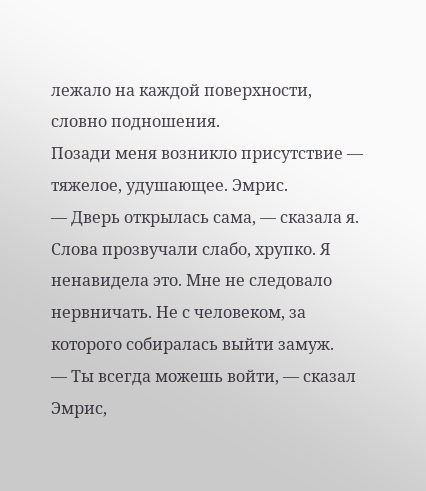лежало на каждой поверхности, словно подношения.
Позади меня возникло присутствие — тяжелое, удушающее. Эмрис.
— Дверь открылась сама, — сказала я. Слова прозвучали слабо, хрупко. Я ненавидела это. Мне не следовало нервничать. Не с человеком, за которого собиралась выйти замуж.
— Ты всегда можешь войти, — сказал Эмрис,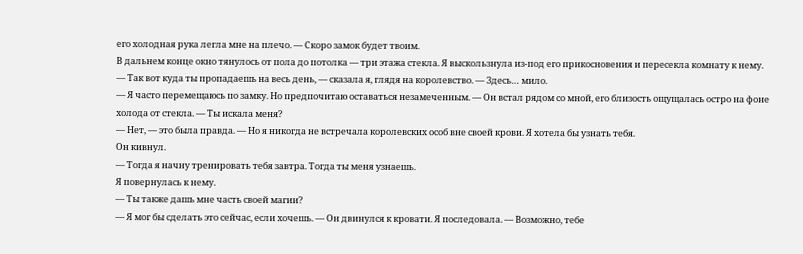его холодная рука легла мне на плечо. — Скоро замок будет твоим.
В дальнем конце окно тянулось от пола до потолка — три этажа стекла. Я выскользнула из-под его прикосновения и пересекла комнату к нему.
— Так вот куда ты пропадаешь на весь день, — сказала я, глядя на королевство. — Здесь… мило.
— Я часто перемещаюсь по замку. Но предпочитаю оставаться незамеченным. — Он встал рядом со мной, его близость ощущалась остро на фоне холода от стекла. — Ты искала меня?
— Нет, — это была правда. — Но я никогда не встречала королевских особ вне своей крови. Я хотела бы узнать тебя.
Он кивнул.
— Тогда я начну тренировать тебя завтра. Тогда ты меня узнаешь.
Я повернулась к нему.
— Ты также дашь мне часть своей магии?
— Я мог бы сделать это сейчас, если хочешь. — Он двинулся к кровати. Я последовала. — Возможно, тебе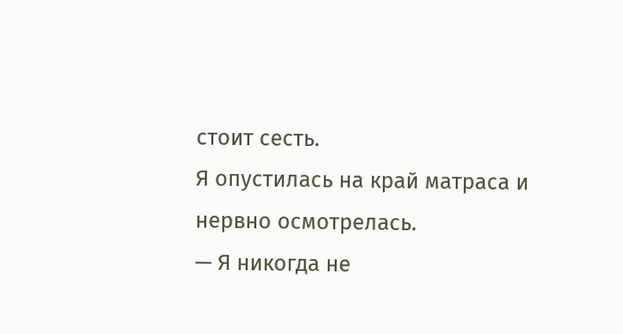стоит сесть.
Я опустилась на край матраса и нервно осмотрелась.
— Я никогда не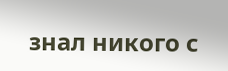знал никого с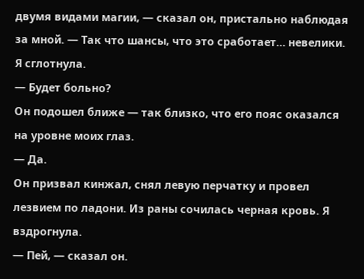двумя видами магии, — сказал он, пристально наблюдая за мной. — Так что шансы, что это сработает… невелики.
Я сглотнула.
— Будет больно?
Он подошел ближе — так близко, что его пояс оказался на уровне моих глаз.
— Да.
Он призвал кинжал, снял левую перчатку и провел лезвием по ладони. Из раны сочилась черная кровь. Я вздрогнула.
— Пей, — сказал он.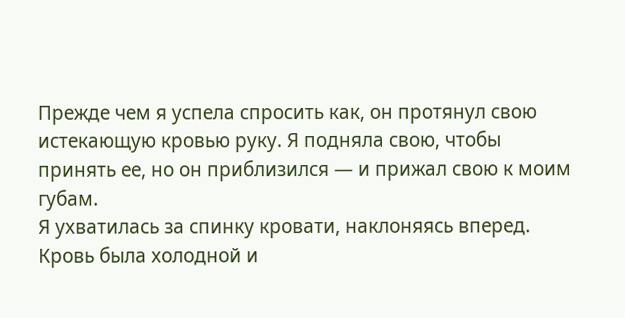Прежде чем я успела спросить как, он протянул свою истекающую кровью руку. Я подняла свою, чтобы принять ее, но он приблизился — и прижал свою к моим губам.
Я ухватилась за спинку кровати, наклоняясь вперед. Кровь была холодной и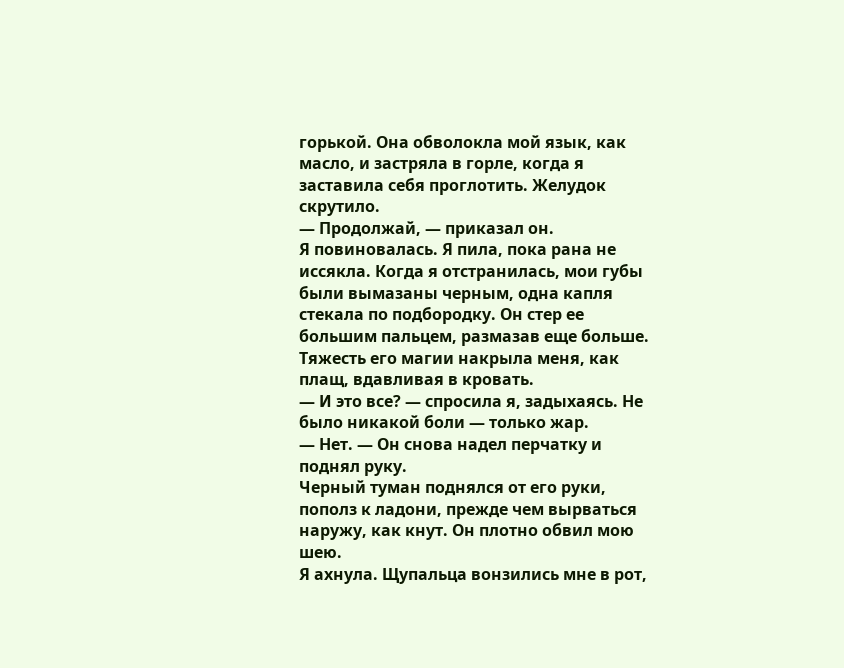горькой. Она обволокла мой язык, как масло, и застряла в горле, когда я заставила себя проглотить. Желудок скрутило.
— Продолжай, — приказал он.
Я повиновалась. Я пила, пока рана не иссякла. Когда я отстранилась, мои губы были вымазаны черным, одна капля стекала по подбородку. Он стер ее большим пальцем, размазав еще больше.
Тяжесть его магии накрыла меня, как плащ, вдавливая в кровать.
— И это все? — спросила я, задыхаясь. Не было никакой боли — только жар.
— Нет. — Он снова надел перчатку и поднял руку.
Черный туман поднялся от его руки, пополз к ладони, прежде чем вырваться наружу, как кнут. Он плотно обвил мою шею.
Я ахнула. Щупальца вонзились мне в рот,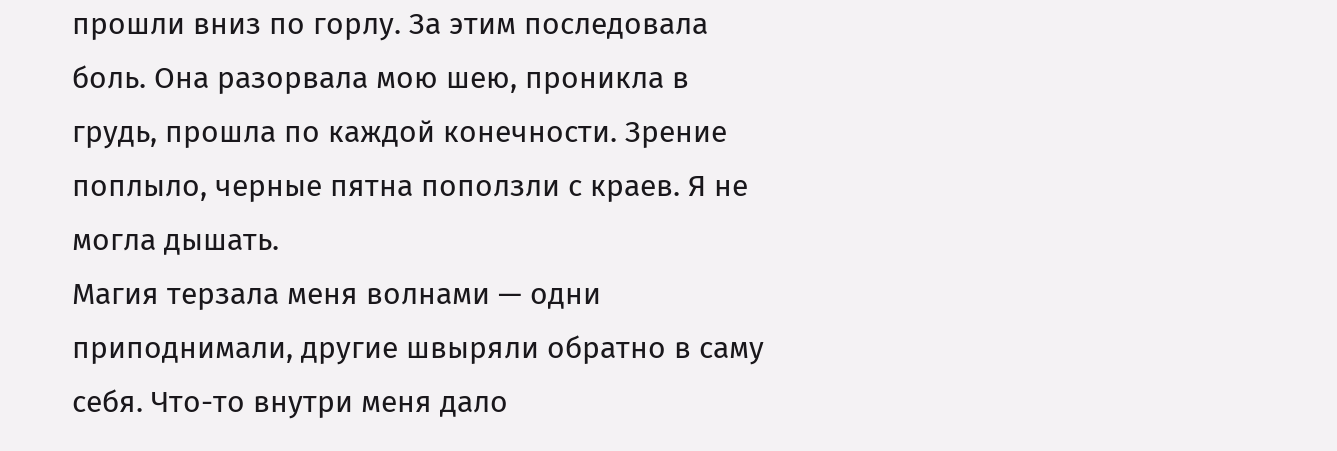прошли вниз по горлу. За этим последовала боль. Она разорвала мою шею, проникла в грудь, прошла по каждой конечности. Зрение поплыло, черные пятна поползли с краев. Я не могла дышать.
Магия терзала меня волнами — одни приподнимали, другие швыряли обратно в саму себя. Что-то внутри меня дало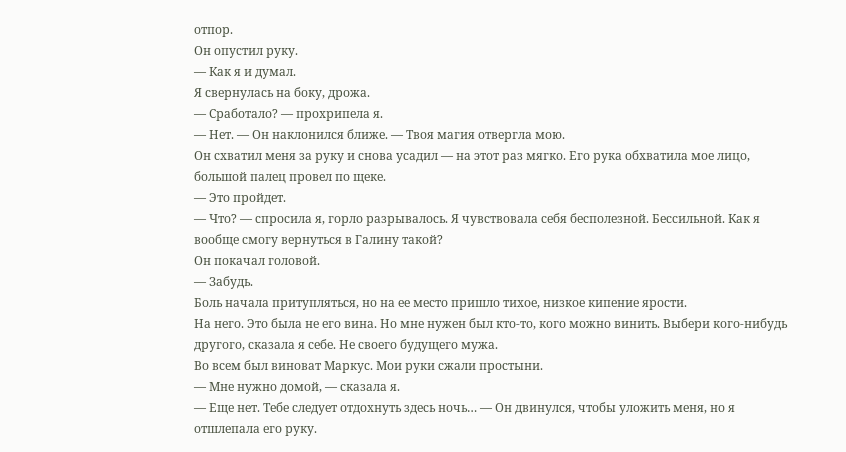отпор.
Он опустил руку.
— Как я и думал.
Я свернулась на боку, дрожа.
— Сработало? — прохрипела я.
— Нет. — Он наклонился ближе. — Твоя магия отвергла мою.
Он схватил меня за руку и снова усадил — на этот раз мягко. Его рука обхватила мое лицо, большой палец провел по щеке.
— Это пройдет.
— Что? — спросила я, горло разрывалось. Я чувствовала себя бесполезной. Бессильной. Как я вообще смогу вернуться в Галину такой?
Он покачал головой.
— Забудь.
Боль начала притупляться, но на ее место пришло тихое, низкое кипение ярости.
На него. Это была не его вина. Но мне нужен был кто-то, кого можно винить. Выбери кого-нибудь другого, сказала я себе. Не своего будущего мужа.
Во всем был виноват Маркус. Мои руки сжали простыни.
— Мне нужно домой, — сказала я.
— Еще нет. Тебе следует отдохнуть здесь ночь… — Он двинулся, чтобы уложить меня, но я отшлепала его руку.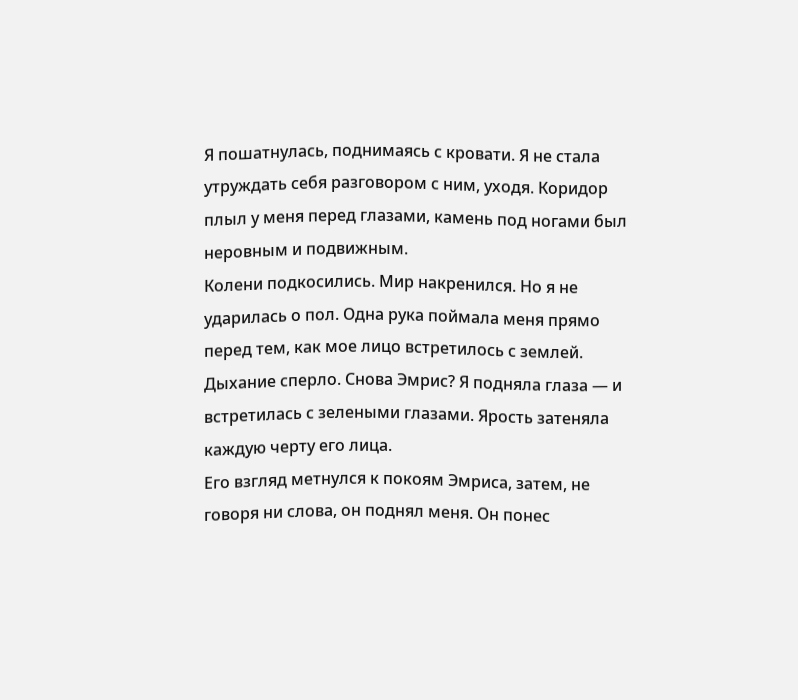Я пошатнулась, поднимаясь с кровати. Я не стала утруждать себя разговором с ним, уходя. Коридор плыл у меня перед глазами, камень под ногами был неровным и подвижным.
Колени подкосились. Мир накренился. Но я не ударилась о пол. Одна рука поймала меня прямо перед тем, как мое лицо встретилось с землей.
Дыхание сперло. Снова Эмрис? Я подняла глаза — и встретилась с зелеными глазами. Ярость затеняла каждую черту его лица.
Его взгляд метнулся к покоям Эмриса, затем, не говоря ни слова, он поднял меня. Он понес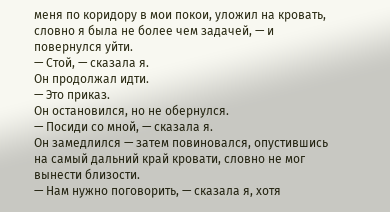меня по коридору в мои покои, уложил на кровать, словно я была не более чем задачей, — и повернулся уйти.
— Стой, — сказала я.
Он продолжал идти.
— Это приказ.
Он остановился, но не обернулся.
— Посиди со мной, — сказала я.
Он замедлился — затем повиновался, опустившись на самый дальний край кровати, словно не мог вынести близости.
— Нам нужно поговорить, — сказала я, хотя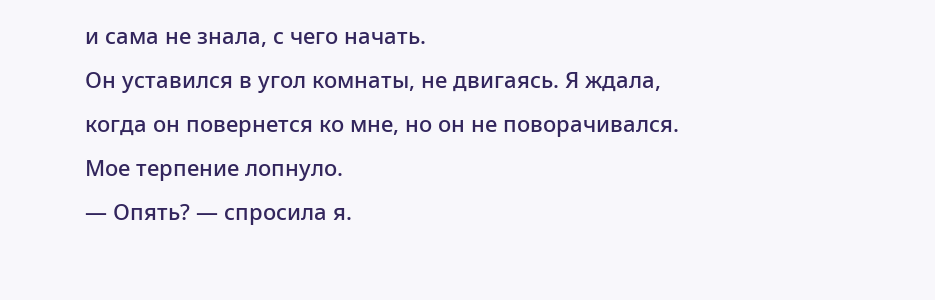и сама не знала, с чего начать.
Он уставился в угол комнаты, не двигаясь. Я ждала, когда он повернется ко мне, но он не поворачивался. Мое терпение лопнуло.
— Опять? — спросила я.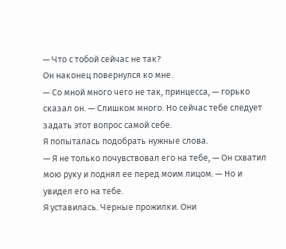— Что с тобой сейчас не так?
Он наконец повернулся ко мне.
— Со мной много чего не так, принцесса, — горько сказал он. — Слишком много. Но сейчас тебе следует задать этот вопрос самой себе.
Я попыталась подобрать нужные слова.
— Я не только почувствовал его на тебе, — Он схватил мою руку и поднял ее перед моим лицом. — Но и увидел его на тебе.
Я уставилась. Черные прожилки. Они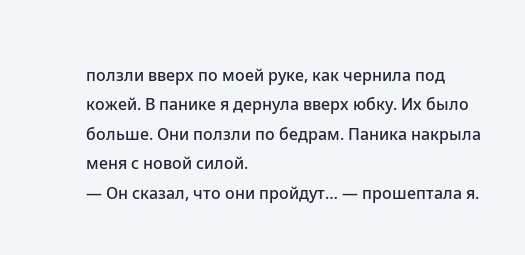ползли вверх по моей руке, как чернила под кожей. В панике я дернула вверх юбку. Их было больше. Они ползли по бедрам. Паника накрыла меня с новой силой.
— Он сказал, что они пройдут… — прошептала я.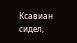Ксавиан сидел,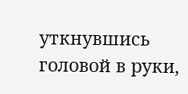уткнувшись головой в руки,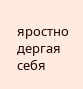яростно дергая себя